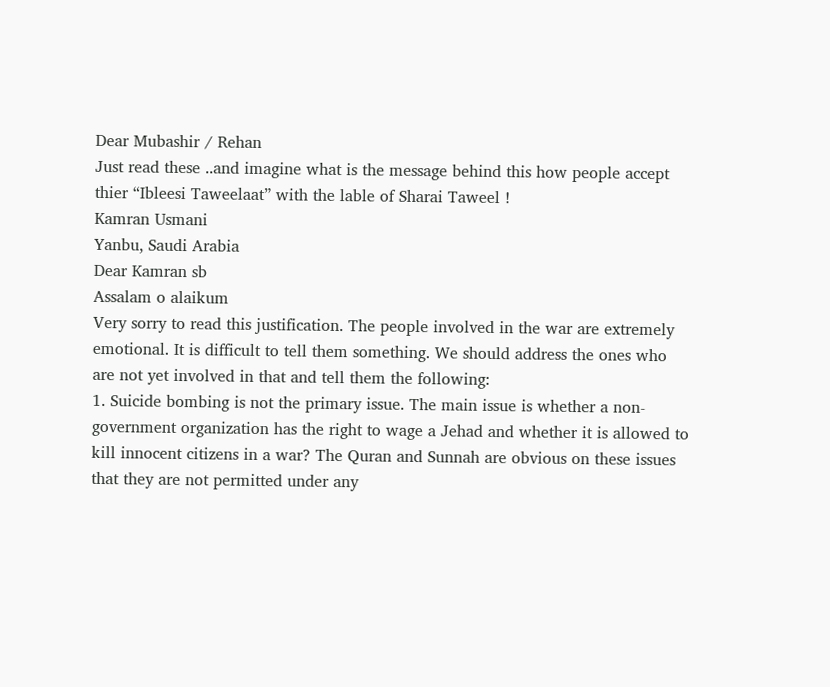Dear Mubashir / Rehan
Just read these ..and imagine what is the message behind this how people accept thier “Ibleesi Taweelaat” with the lable of Sharai Taweel !
Kamran Usmani
Yanbu, Saudi Arabia
Dear Kamran sb
Assalam o alaikum
Very sorry to read this justification. The people involved in the war are extremely emotional. It is difficult to tell them something. We should address the ones who are not yet involved in that and tell them the following:
1. Suicide bombing is not the primary issue. The main issue is whether a non-government organization has the right to wage a Jehad and whether it is allowed to kill innocent citizens in a war? The Quran and Sunnah are obvious on these issues that they are not permitted under any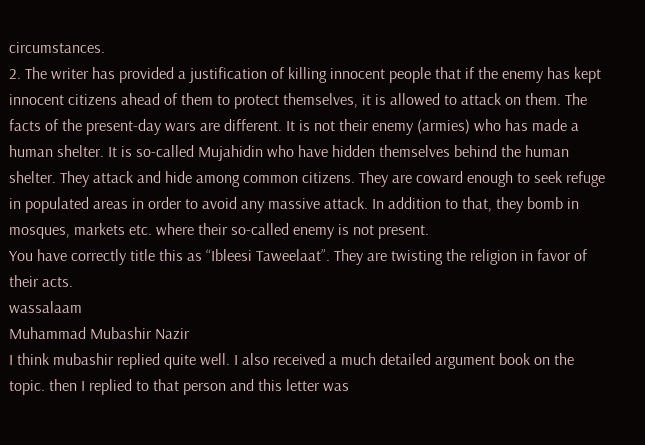circumstances.
2. The writer has provided a justification of killing innocent people that if the enemy has kept innocent citizens ahead of them to protect themselves, it is allowed to attack on them. The facts of the present-day wars are different. It is not their enemy (armies) who has made a human shelter. It is so-called Mujahidin who have hidden themselves behind the human shelter. They attack and hide among common citizens. They are coward enough to seek refuge in populated areas in order to avoid any massive attack. In addition to that, they bomb in mosques, markets etc. where their so-called enemy is not present.
You have correctly title this as “Ibleesi Taweelaat”. They are twisting the religion in favor of their acts.
wassalaam
Muhammad Mubashir Nazir
I think mubashir replied quite well. I also received a much detailed argument book on the topic. then I replied to that person and this letter was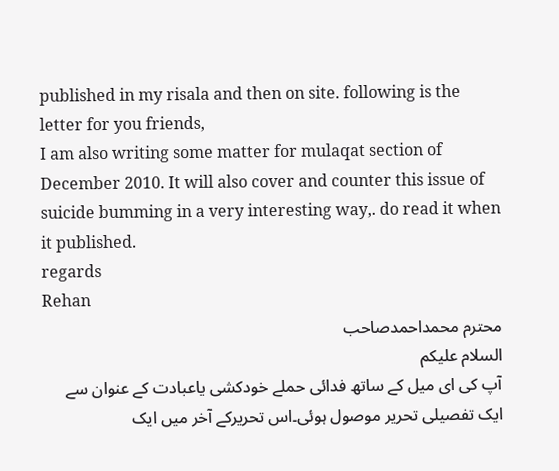published in my risala and then on site. following is the letter for you friends,
I am also writing some matter for mulaqat section of December 2010. It will also cover and counter this issue of suicide bumming in a very interesting way,. do read it when it published.
regards
Rehan
محترم محمداحمدصاحب
السلام علیکم
آپ کی ای میل کے ساتھ فدائی حملے خودکشی یاعبادت کے عنوان سے ایک تفصیلی تحریر موصول ہوئی۔اس تحریرکے آخر میں ایک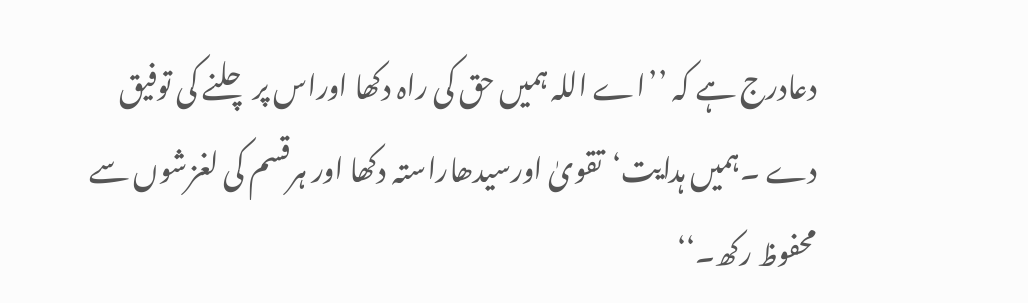دعادرج ہے کہ ’’اے اللہ ہمیں حق کی راہ دکھا اوراس پر چلنے کی توفیق دے ۔ہمیں ہدایت‘تقویٰ اورسیدھاراستہ دکھا اور ہرقسم کی لغزشوں سے محفوظ رکھ۔‘‘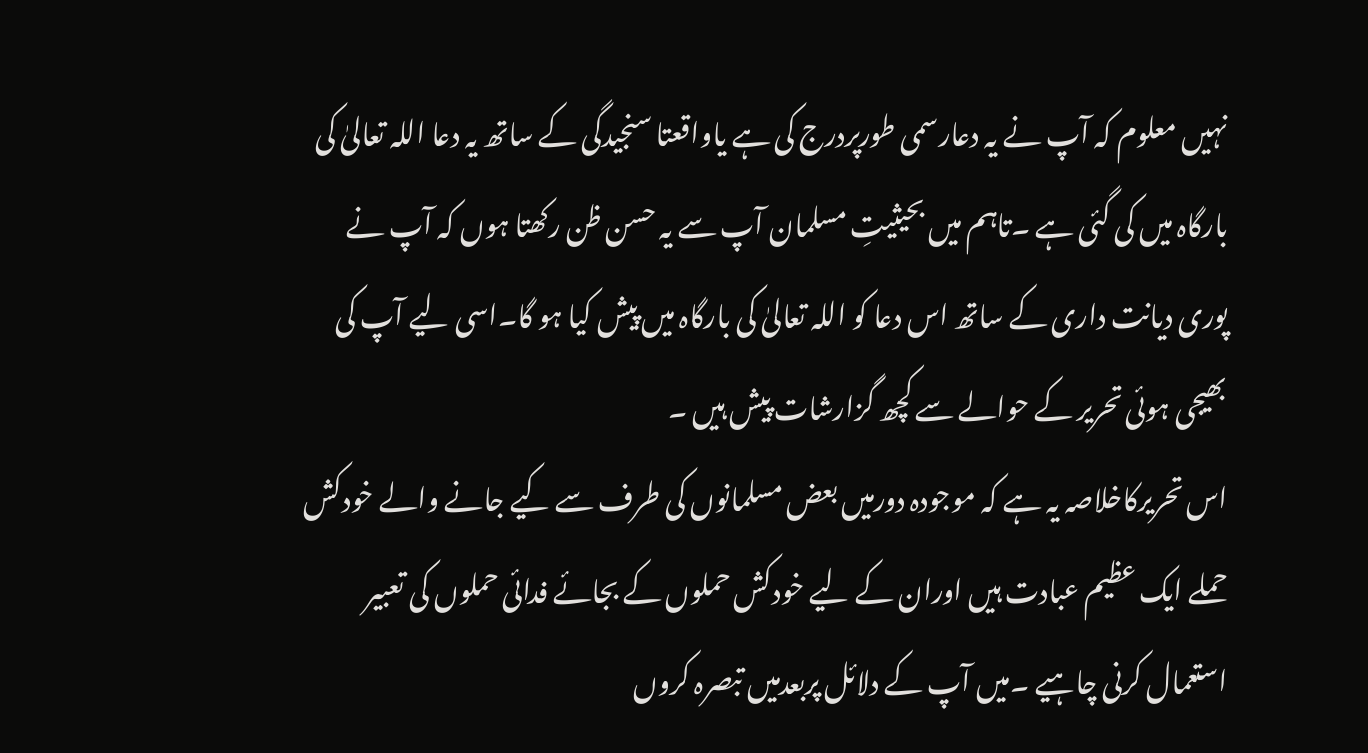نہیں معلوم کہ آپ نے یہ دعارسمی طورپردرج کی ہے یاواقعتا سنجیدگی کے ساتھ یہ دعا اللہ تعالیٰ کی بارگاہ میں کی گئی ہے ۔تاہم میں بحیثیتِ مسلمان آپ سے یہ حسن ظن رکھتا ہوں کہ آپ نے پوری دیانت داری کے ساتھ اس دعا کو اللہ تعالیٰ کی بارگاہ میں پیش کیا ہو گا۔اسی لیے آپ کی بھیجی ہوئی تحریر کے حوالے سے کچھ گزارشات پیش ہیں ۔
اس تحریرکاخلاصہ یہ ہے کہ موجودہ دورمیں بعض مسلمانوں کی طرف سے کیے جانے والے خودکش حملے ایک عظیم عبادت ہیں اوران کے لیے خودکش حملوں کے بجائے فدائی حملوں کی تعبیر استعمال کرنی چاہیے ۔میں آپ کے دلائل پربعدمیں تبصرہ کروں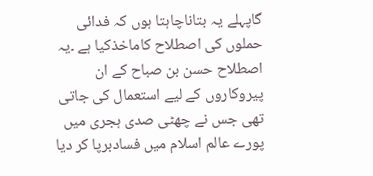گاپہلے یہ بتاناچاہتا ہوں کہ فدائی حملوں کی اصطلاح کاماخذکیا ہے ۔یہ اصطلاح حسن بن صباح کے ان پیروکاروں کے لیے استعمال کی جاتی تھی جس نے چھٹی صدی ہجری میں پورے عالم اسلام میں فسادبرپا کر دیا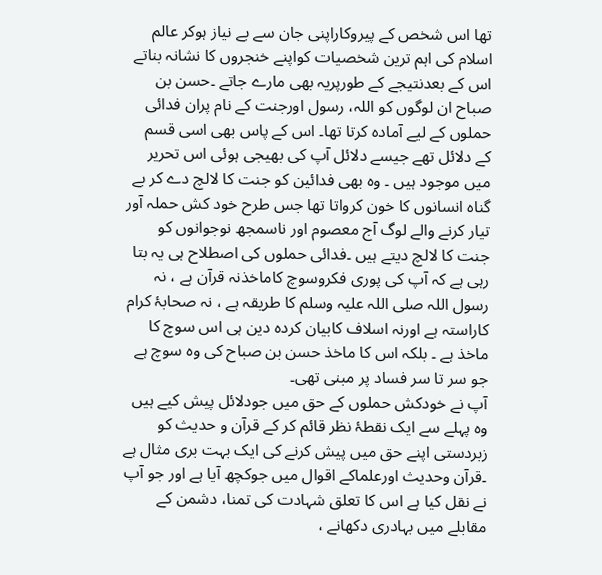تھا اس شخص کے پیروکاراپنی جان سے بے نیاز ہوکر عالم اسلام کی اہم ترین شخصیات کواپنے خنجروں کا نشانہ بناتے اس کے بعدنتیجے کے طورپریہ بھی مارے جاتے ۔حسن بن صباح ان لوگوں کو اللہ، رسول اورجنت کے نام پران فدائی حملوں کے لیے آمادہ کرتا تھا۔ اس کے پاس بھی اسی قسم کے دلائل تھے جیسے دلائل آپ کی بھیجی ہوئی اس تحریر میں موجود ہیں ۔ وہ بھی فدائین کو جنت کا لالچ دے کر بے گناہ انسانوں کا خون کرواتا تھا جس طرح خود کش حملہ آور تیار کرنے والے لوگ آج معصوم اور ناسمجھ نوجوانوں کو جنت کا لالچ دیتے ہیں ۔فدائی حملوں کی اصطلاح ہی یہ بتا رہی ہے کہ آپ کی پوری فکروسوچ کاماخذنہ قرآن ہے ، نہ رسول اللہ صلی اللہ علیہ وسلم کا طریقہ ہے ، نہ صحابۂ کرام کاراستہ ہے اورنہ اسلاف کابیان کردہ دین ہی اس سوچ کا ماخذ ہے ۔ بلکہ اس کا ماخذ حسن بن صباح کی وہ سوچ ہے جو سر تا سر فساد پر مبنی تھی۔
آپ نے خودکش حملوں کے حق میں جودلائل پیش کیے ہیں وہ پہلے سے ایک نقطۂ نظر قائم کر کے قرآن و حدیث کو زبردستی اپنے حق میں پیش کرنے کی ایک بہت بری مثال ہے ۔قرآن وحدیث اورعلماکے اقوال میں جوکچھ آیا ہے اور جو آپ نے نقل کیا ہے اس کا تعلق شہادت کی تمنا، دشمن کے مقابلے میں بہادری دکھانے ،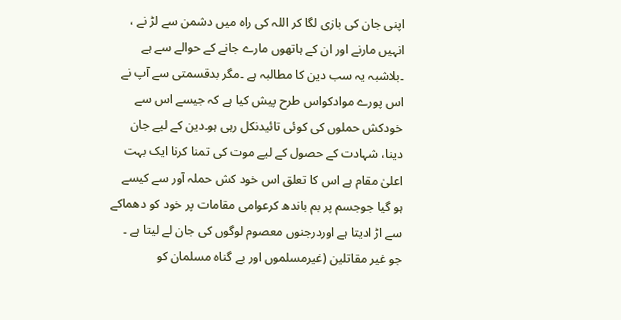اپنی جان کی بازی لگا کر اللہ کی راہ میں دشمن سے لڑ نے ، انہیں مارنے اور ان کے ہاتھوں مارے جانے کے حوالے سے ہے ۔بلاشبہ یہ سب دین کا مطالبہ ہے ۔مگر بدقسمتی سے آپ نے اس پورے موادکواس طرح پیش کیا ہے کہ جیسے اس سے خودکش حملوں کی کوئی تائیدنکل رہی ہو۔دین کے لیے جان دینا، شہادت کے حصول کے لیے موت کی تمنا کرنا ایک بہت اعلیٰ مقام ہے اس کا تعلق اس خود کش حملہ آور سے کیسے ہو گیا جوجسم پر بم باندھ کرعوامی مقامات پر خود کو دھماکے سے اڑ ادیتا ہے اوردرجنوں معصوم لوگوں کی جان لے لیتا ہے ۔ جو غیر مقاتلین (غیرمسلموں اور بے گناہ مسلمان کو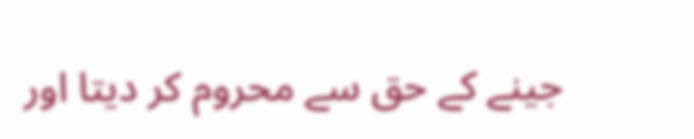جینے کے حق سے محروم کر دیتا اور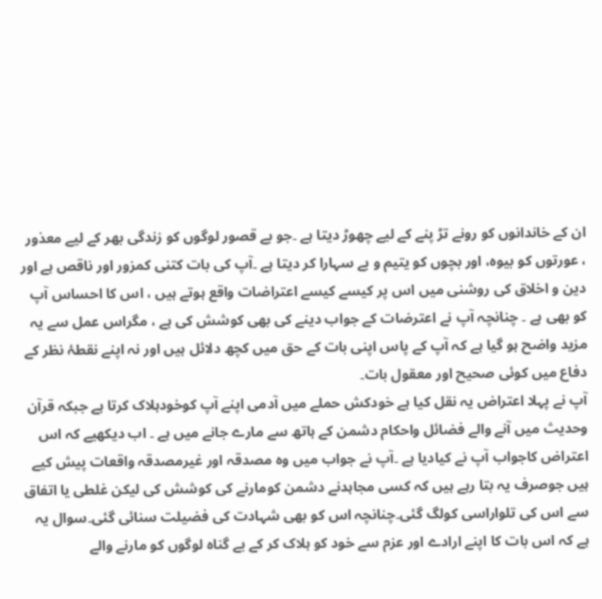ان کے خاندانوں کو رونے تڑ پنے کے لیے چھوڑ دیتا ہے ۔جو بے قصور لوگوں کو زندگی بھر کے لیے معذور ، عورتوں کو بیوہ، اور بچوں کو یتیم و بے سہارا کر دیتا ہے ۔آپ کی بات کتنی کمزور اور ناقص ہے اور دین و اخلاق کی روشنی میں اس پر کیسے کیسے اعتراضات واقع ہوتے ہیں ، اس کا احساس آپ کو بھی ہے ۔ چنانچہ آپ نے اعترضات کے جواب دینے کی بھی کوشش کی ہے ، مگراس عمل سے یہ مزید واضح ہو گیا ہے کہ آپ کے پاس اپنی بات کے حق میں کچھ دلائل ہیں اور نہ اپنے نقطۂ نظر کے دفاع میں کوئی صحیح اور معقول بات۔
آپ نے پہلا اعتراض یہ نقل کیا ہے خودکش حملے میں آدمی اپنے آپ کوخودہلاک کرتا ہے جبکہ قرآن وحدیث میں آنے والے فضائل واحکام دشمن کے ہاتھ سے مارے جانے میں ہے ۔ اب دیکھیے کہ اس اعتراض کاجواب آپ نے کیادیا ہے ۔آپ نے جواب میں وہ مصدقہ اور غیرمصدقہ واقعات پیش کیے ہیں جوصرف یہ بتا رہے ہیں کہ کسی مجاہدنے دشمن کومارنے کی کوشش کی لیکن غلطی یا اتفاق سے اس کی تلواراسی کولگ گئی۔چنانچہ اس کو بھی شہادت کی فضیلت سنائی گئی۔سوال یہ ہے کہ اس بات کا اپنے ارادے اور عزم سے خود کو ہلاک کر کے بے گناہ لوگوں کو مارنے والے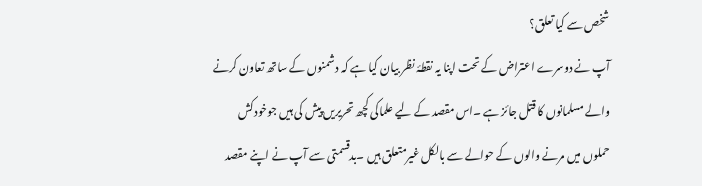شخص سے کیا تعلق؟
آپ نے دوسرے اعتراض کے تحت اپنا یہ نقطۂ نظر بیان کیا ہے کہ دشمنوں کے ساتھ تعاون کرنے والے مسلمانوں کا قتل جائز ہے ۔اس مقصد کے لیے علماکی کچھ تحریریں پیش کی ہیں جوخودکش حملوں میں مرنے والوں کے حوالے سے بالکل غیرمتعلق ہیں ۔بدقسمتی سے آپ نے اپنے مقصد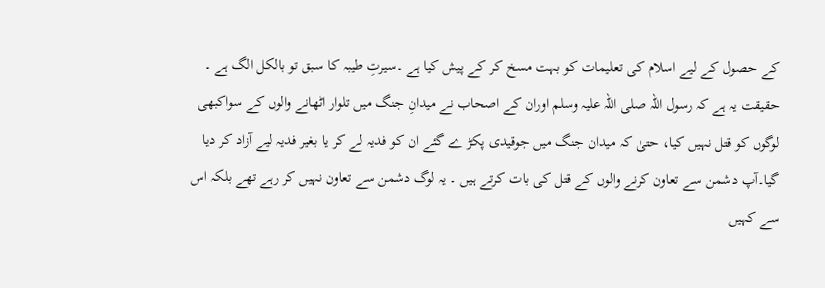کے حصول کے لیے اسلام کی تعلیمات کو بہت مسخ کر کے پیش کیا ہے ۔سیرتِ طیبہ کا سبق تو بالکل الگ ہے ۔ حقیقت یہ ہے کہ رسول اللہ صلی اللہ علیہ وسلم اوران کے اصحاب نے میدانِ جنگ میں تلوار اٹھانے والوں کے سواکبھی لوگوں کو قتل نہیں کیا، حتیٰ کہ میدان جنگ میں جوقیدی پکڑ ے گئے ان کو فدیہ لے کر یا بغیر فدیہ لیے آزاد کر دیا گیا۔آپ دشمن سے تعاون کرنے والوں کے قتل کی بات کرتے ہیں ۔ یہ لوگ دشمن سے تعاون نہیں کر رہے تھے بلکہ اس سے کہیں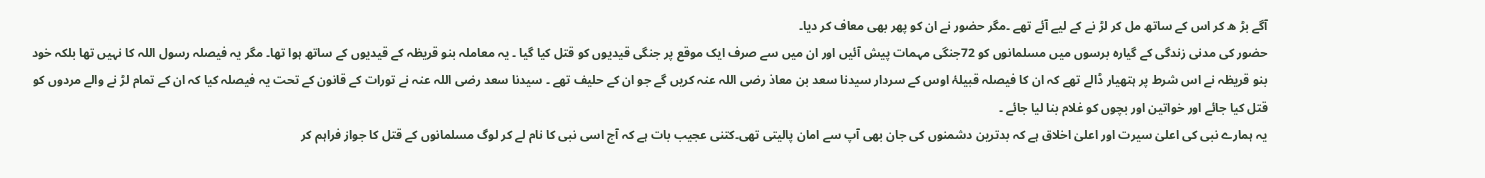آگے بڑ ھ کر اس کے ساتھ مل کر لڑ نے کے لیے آئے تھے ۔مگر حضور نے ان کو پھر بھی معاف کر دیا۔
حضور کی مدنی زندگی کے گیارہ برسوں میں مسلمانوں کو 72جنگی مہمات پیش آئیں اور ان میں سے صرف ایک موقع پر جنگی قیدیوں کو قتل کیا گیا ۔ یہ معاملہ بنو قریظہ کے قیدیوں کے ساتھ ہوا تھا۔ مگر یہ فیصلہ رسول اللہ کا نہیں تھا بلکہ خود بنو قریظہ نے اس شرط پر ہتھیار ڈالے تھے کہ ان کا فیصلہ قبیلۂ اوس کے سردار سیدنا سعد بن معاذ رضی اللہ عنہ کریں گے جو ان کے حلیف تھے ۔ سیدنا سعد رضی اللہ عنہ نے تورات کے قانون کے تحت یہ فیصلہ کیا کہ ان کے تمام لڑ نے والے مردوں کو قتل کیا جائے اور خواتین اور بچوں کو غلام بنا لیا جائے ۔
یہ ہمارے نبی کی اعلیٰ سیرت اور اعلیٰ اخلاق ہے کہ بدترین دشمنوں کی جان بھی آپ سے امان پالیتی تھی۔کتنی عجیب بات ہے کہ آج اسی نبی کا نام لے کر لوگ مسلمانوں کے قتل کا جواز فراہم کر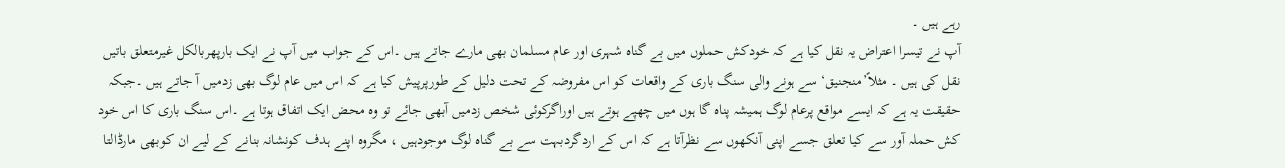رہے ہیں ۔
آپ نے تیسرا اعتراض یہ نقل کیا ہے کہ خودکش حملوں میں بے گناہ شہری اور عام مسلمان بھی مارے جاتے ہیں ۔اس کے جواب میں آپ نے ایک بارپھربالکل غیرمتعلق باتیں نقل کی ہیں ۔ مثلاً’منجنیق‘ سے ہونے والی سنگ باری کے واقعات کو اس مفروضہ کے تحت دلیل کے طورپرپیش کیا ہے کہ اس میں عام لوگ بھی زدمیں آ جاتے ہیں ۔جبکہ حقیقت یہ ہے کہ ایسے مواقع پرعام لوگ ہمیشہ پناہ گا ہوں میں چھپے ہوتے ہیں اوراگرکوئی شخص زدمیں آبھی جائے تو وہ محض ایک اتفاق ہوتا ہے ۔اس سنگ باری کا اس خود کش حملہ آور سے کیا تعلق جسے اپنی آنکھوں سے نظرآتا ہے کہ اس کے اردگردبہت سے بے گناہ لوگ موجودہیں ، مگروہ اپنے ہدف کونشانہ بنانے کے لیے ان کوبھی مارڈالتا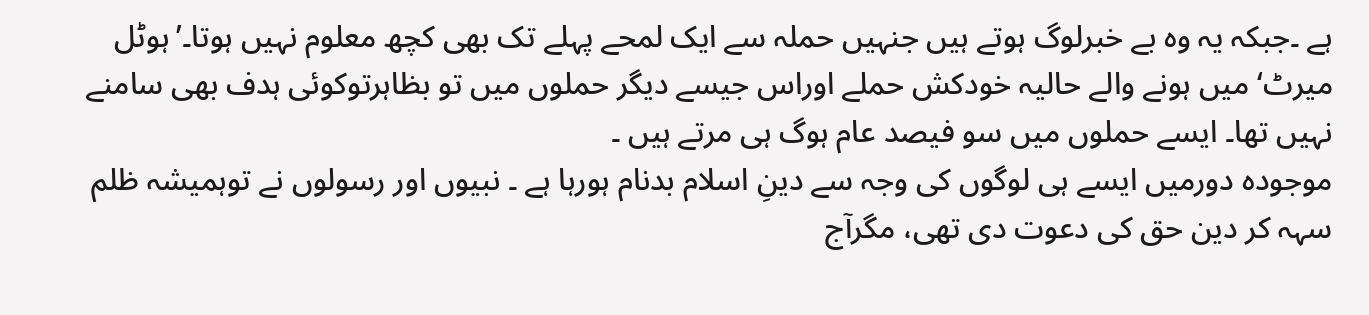ہے ۔جبکہ یہ وہ بے خبرلوگ ہوتے ہیں جنہیں حملہ سے ایک لمحے پہلے تک بھی کچھ معلوم نہیں ہوتا۔’ہوٹل میرٹ‘ میں ہونے والے حالیہ خودکش حملے اوراس جیسے دیگر حملوں میں تو بظاہرتوکوئی ہدف بھی سامنے نہیں تھا۔ ایسے حملوں میں سو فیصد عام ہوگ ہی مرتے ہیں ۔
موجودہ دورمیں ایسے ہی لوگوں کی وجہ سے دینِ اسلام بدنام ہورہا ہے ۔ نبیوں اور رسولوں نے توہمیشہ ظلم سہہ کر دین حق کی دعوت دی تھی، مگرآج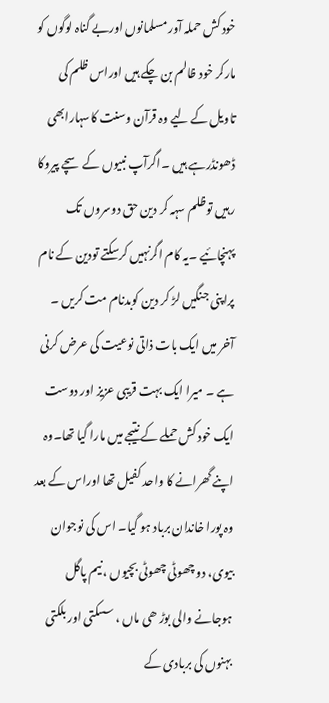خود کش حملہ آور مسلمانوں اوربے گناہ لوگوں کو مارکر خود ظالم بن چکے ہیں اوراس ظلم کی تاویل کے لیے وہ قرآن وسنت کاسہارابھی ڈھونڈرہے ہیں ۔اگرآپ نبیوں کے سچے پیروکا رہیں توظلم سہہ کر دین حق دوسروں تک پہنچائیے ۔یہ کام اگرنہیں کرسکتے تودین کے نام پراپنی جنگیں لڑ کر دین کوبدنام مت کریں ۔
آخر میں ایک بات ذاتی نوعیت کی عرض کرنی ہے ۔ میرا ایک بہت قریبی عزیز اور دوست ایک خود کش حملے کے نتیجے میں مارا گیا تھا۔وہ اپنے گھرانے کا واحد کفیل تھا اوراس کے بعد وہ پورا خاندان برباد ہو گیا۔ اس کی نوجوان بیوی، دو چھوٹی چھوٹی بچیوں ، نیم پاگل ہوجانے والی بوڑ ھی ماں ، سسکتی اور بلکتی بہنوں کی بربادی کے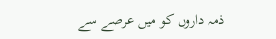ذمہ داروں کو میں عرصے سے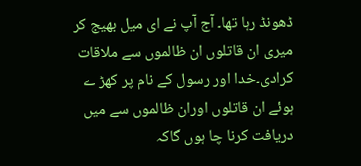ڈھونڈ رہا تھا۔ آج آپ نے ای میل بھیج کر میری ان قاتلوں ان ظالموں سے ملاقات کرادی۔خدا اور رسول کے نام پر کھڑ ے ہوئے ان قاتلوں اوران ظالموں سے میں دریافت کرنا چا ہوں گاکہ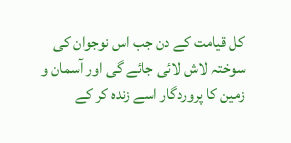کل قیامت کے دن جب اس نوجوان کی سوختہ لاش لائی جائے گی اور آسمان و زمین کا پروردگار اسے زندہ کر کے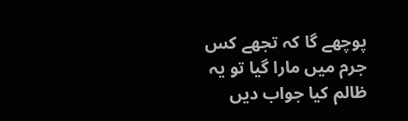پوچھے گا کہ تجھے کس جرم میں مارا گیا تو یہ ظالم کیا جواب دیں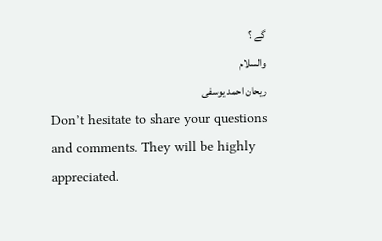گے ؟
والسلام
ریحان احمد یوسفی
Don’t hesitate to share your questions and comments. They will be highly appreciated.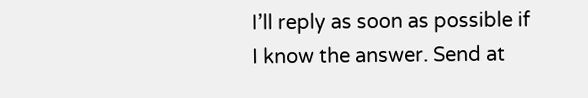I’ll reply as soon as possible if I know the answer. Send at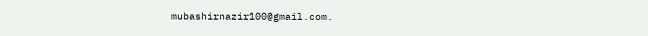mubashirnazir100@gmail.com.